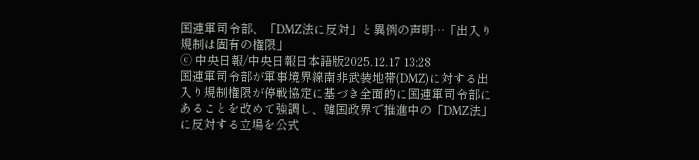国連軍司令部、「DMZ法に反対」と異例の声明…「出入り規制は固有の権限」
ⓒ 中央日報/中央日報日本語版2025.12.17 13:28
国連軍司令部が軍事境界線南非武装地帯(DMZ)に対する出入り規制権限が停戦協定に基づき全面的に国連軍司令部にあることを改めて強調し、韓国政界で推進中の「DMZ法」に反対する立場を公式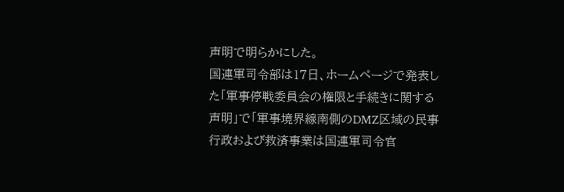声明で明らかにした。
国連軍司令部は17日、ホームページで発表した「軍事停戦委員会の権限と手続きに関する声明」で「軍事境界線南側のDMZ区域の民事行政および救済事業は国連軍司令官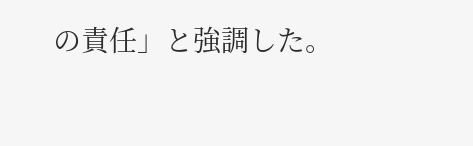の責任」と強調した。